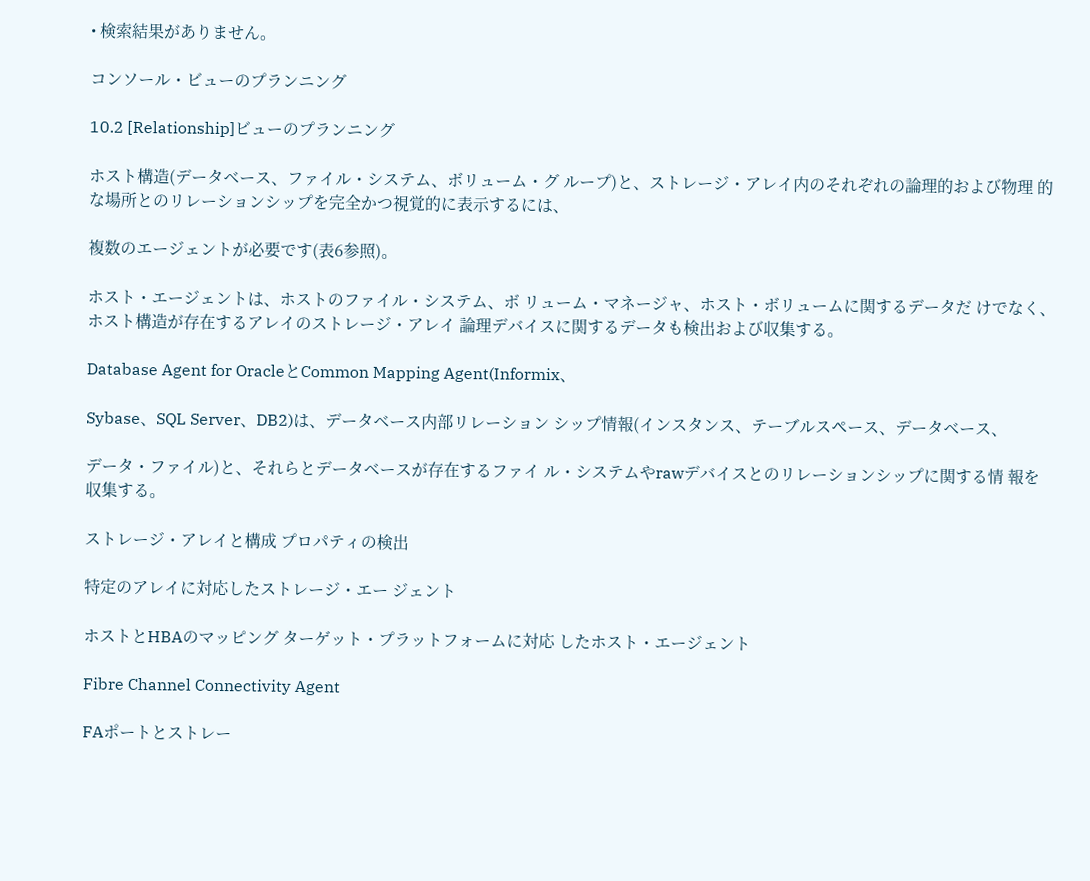• 検索結果がありません。

コンソール・ビューのプランニング

10.2 [Relationship]ビューのプランニング

ホスト構造(データベース、ファイル・システム、ボリューム・グ ループ)と、ストレージ・アレイ内のそれぞれの論理的および物理 的な場所とのリレーションシップを完全かつ視覚的に表示するには、

複数のエージェントが必要です(表6参照)。

ホスト・エージェントは、ホストのファイル・システム、ボ リューム・マネージャ、ホスト・ボリュームに関するデータだ けでなく、ホスト構造が存在するアレイのストレージ・アレイ 論理デバイスに関するデータも検出および収集する。

Database Agent for OracleとCommon Mapping Agent(Informix、

Sybase、SQL Server、DB2)は、データベース内部リレーション シップ情報(インスタンス、テーブルスペース、データベース、

データ・ファイル)と、それらとデータベースが存在するファイ ル・システムやrawデバイスとのリレーションシップに関する情 報を収集する。

ストレージ・アレイと構成 プロパティの検出

特定のアレイに対応したストレージ・エー ジェント

ホストとHBAのマッピング ターゲット・プラットフォームに対応 したホスト・エージェント

Fibre Channel Connectivity Agent

FAポートとストレー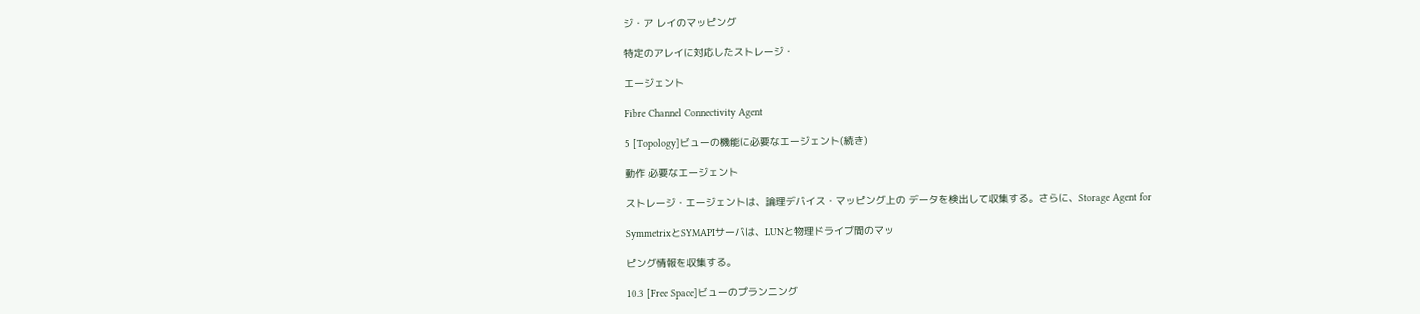ジ・ア レイのマッピング

特定のアレイに対応したストレージ・

エージェント

Fibre Channel Connectivity Agent

5 [Topology]ビューの機能に必要なエージェント(続き)

動作 必要なエージェント

ストレージ・エージェントは、論理デバイス・マッピング上の データを検出して収集する。さらに、Storage Agent for

SymmetrixとSYMAPIサーバは、LUNと物理ドライブ間のマッ

ピング情報を収集する。

10.3 [Free Space]ビューのプランニング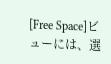[Free Space]ビューには、選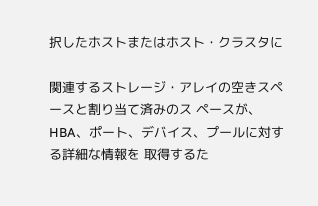択したホストまたはホスト・クラスタに

関連するストレージ・アレイの空きスペースと割り当て済みのス ペースが、HBA、ポート、デバイス、プールに対する詳細な情報を 取得するた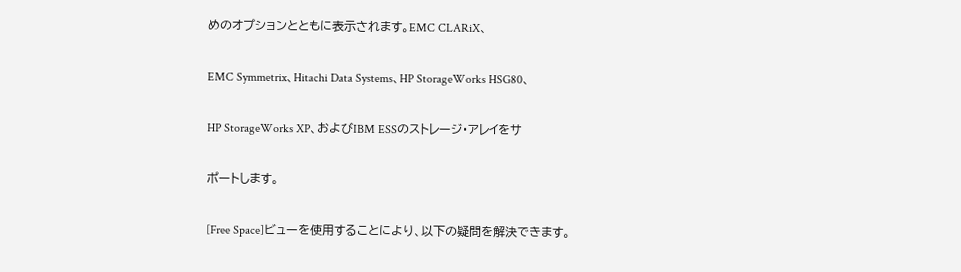めのオプションとともに表示されます。EMC CLARiX、

EMC Symmetrix、Hitachi Data Systems、HP StorageWorks HSG80、

HP StorageWorks XP、およびIBM ESSのストレージ・アレイをサ

ポートします。

[Free Space]ビューを使用することにより、以下の疑問を解決できます。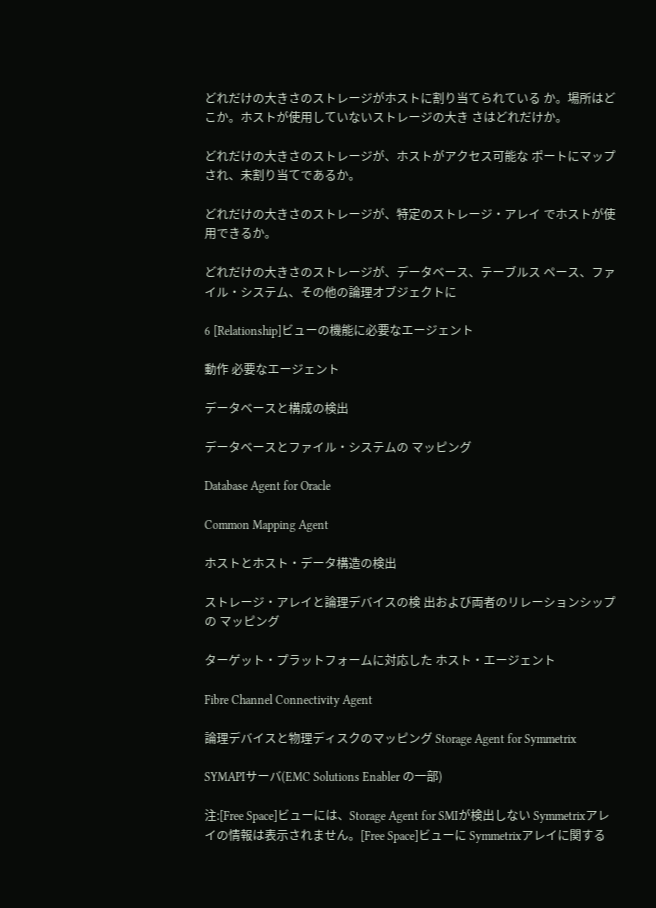どれだけの大きさのストレージがホストに割り当てられている か。場所はどこか。ホストが使用していないストレージの大き さはどれだけか。

どれだけの大きさのストレージが、ホストがアクセス可能な ポートにマップされ、未割り当てであるか。

どれだけの大きさのストレージが、特定のストレージ・アレイ でホストが使用できるか。

どれだけの大きさのストレージが、データベース、テーブルス ペース、ファイル・システム、その他の論理オブジェクトに

6 [Relationship]ビューの機能に必要なエージェント

動作 必要なエージェント

データベースと構成の検出

データベースとファイル・システムの マッピング

Database Agent for Oracle

Common Mapping Agent

ホストとホスト・データ構造の検出

ストレージ・アレイと論理デバイスの検 出および両者のリレーションシップの マッピング

ターゲット・プラットフォームに対応した ホスト・エージェント

Fibre Channel Connectivity Agent

論理デバイスと物理ディスクのマッピング Storage Agent for Symmetrix

SYMAPIサーバ(EMC Solutions Enabler の一部)

注:[Free Space]ビューには、Storage Agent for SMIが検出しない Symmetrixアレイの情報は表示されません。[Free Space]ビューに Symmetrixアレイに関する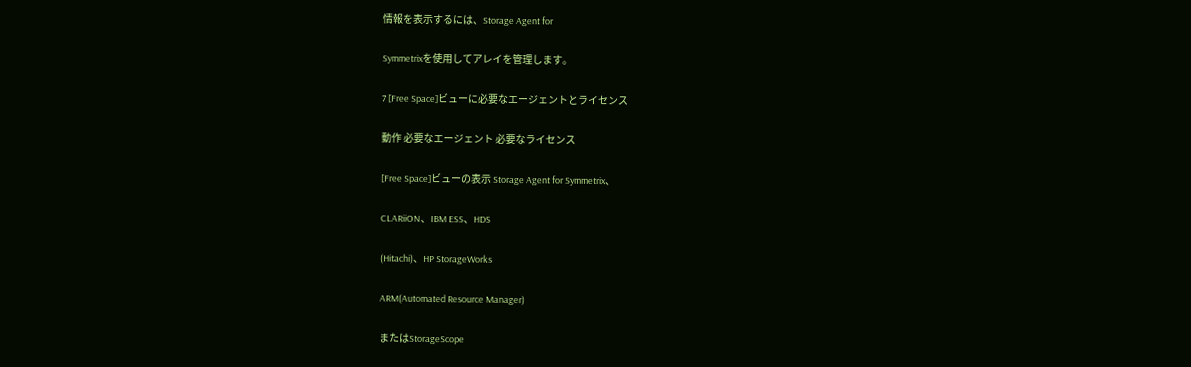情報を表示するには、Storage Agent for

Symmetrixを使用してアレイを管理します。

7 [Free Space]ビューに必要なエージェントとライセンス

動作 必要なエージェント 必要なライセンス

[Free Space]ビューの表示 Storage Agent for Symmetrix、

CLARiiON、IBM ESS、HDS

(Hitachi)、HP StorageWorks

ARM(Automated Resource Manager)

またはStorageScope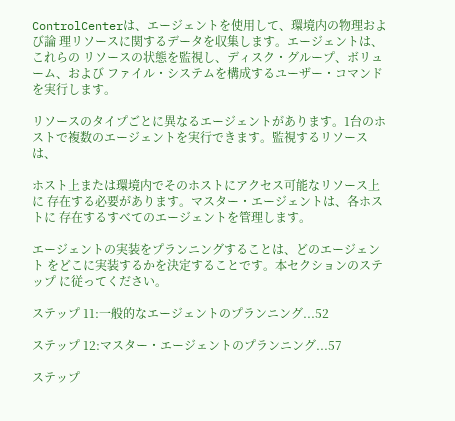ControlCenterは、エージェントを使用して、環境内の物理および論 理リソースに関するデータを収集します。エージェントは、これらの リソースの状態を監視し、ディスク・グループ、ボリューム、および ファイル・システムを構成するユーザー・コマンドを実行します。

リソースのタイプごとに異なるエージェントがあります。1台のホ ストで複数のエージェントを実行できます。監視するリソースは、

ホスト上または環境内でそのホストにアクセス可能なリソース上に 存在する必要があります。マスター・エージェントは、各ホストに 存在するすべてのエージェントを管理します。

エージェントの実装をプランニングすることは、どのエージェント をどこに実装するかを決定することです。本セクションのステップ に従ってください。

ステップ 11:一般的なエージェントのプランニング...52

ステップ 12:マスター・エージェントのプランニング...57

ステップ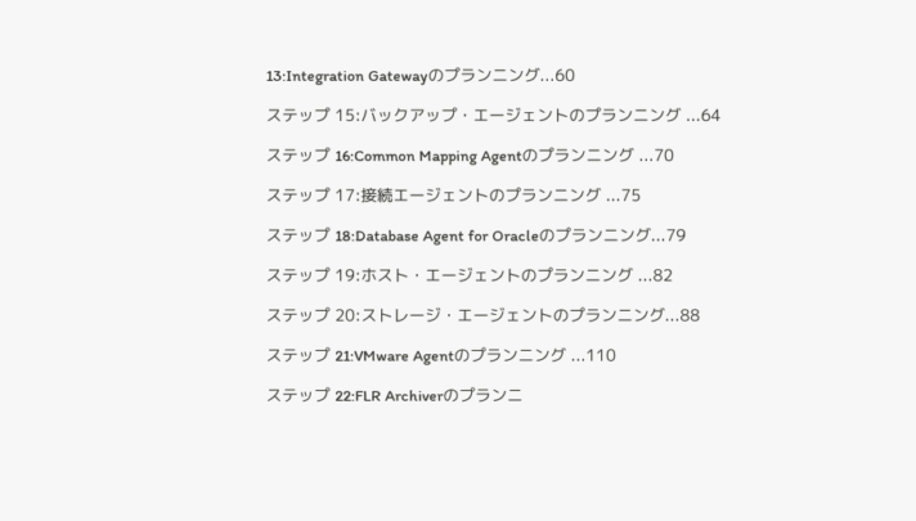13:Integration Gatewayのプランニング...60

ステップ 15:バックアップ・エージェントのプランニング ...64

ステップ 16:Common Mapping Agentのプランニング ...70

ステップ 17:接続エージェントのプランニング ...75

ステップ 18:Database Agent for Oracleのプランニング...79

ステップ 19:ホスト・エージェントのプランニング ...82

ステップ 20:ストレージ・エージェントのプランニング...88

ステップ 21:VMware Agentのプランニング ...110

ステップ 22:FLR Archiverのプランニ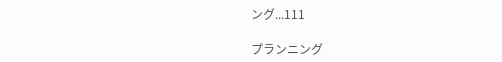ング...111

プランニング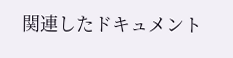関連したドキュメント